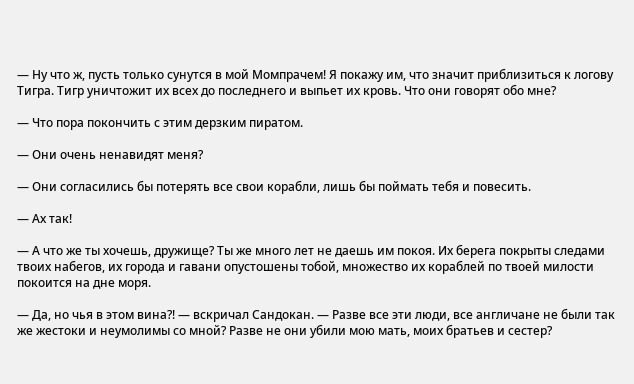— Ну что ж, пусть только сунутся в мой Момпрачем! Я покажу им, что значит приблизиться к логову Тигра. Тигр уничтожит их всех до последнего и выпьет их кровь. Что они говорят обо мне?

— Что пора покончить с этим дерзким пиратом.

— Они очень ненавидят меня?

— Они согласились бы потерять все свои корабли, лишь бы поймать тебя и повесить.

— Ах так!

— А что же ты хочешь, дружище? Ты же много лет не даешь им покоя. Их берега покрыты следами твоих набегов, их города и гавани опустошены тобой, множество их кораблей по твоей милости покоится на дне моря.

— Да, но чья в этом вина?! — вскричал Сандокан. — Разве все эти люди, все англичане не были так же жестоки и неумолимы со мной? Разве не они убили мою мать, моих братьев и сестер?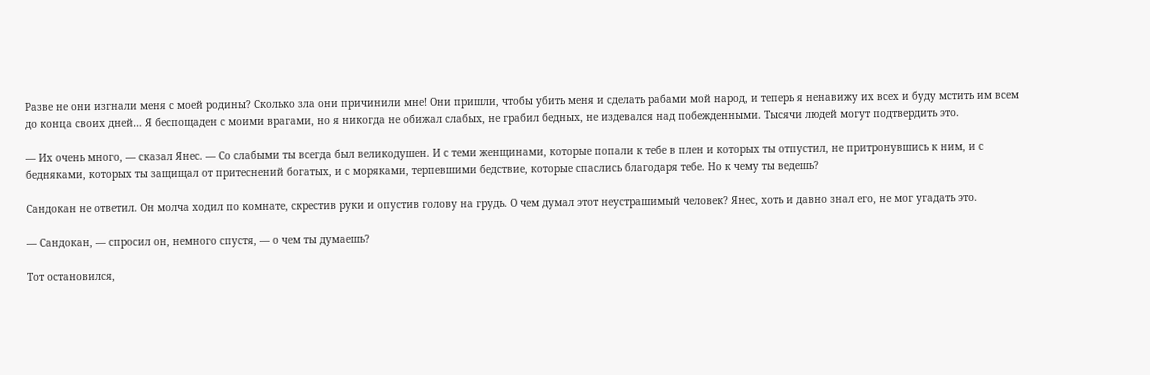Разве не они изгнали меня с моей родины? Сколько зла они причинили мне! Они пришли, чтобы убить меня и сделать рабами мой народ, и теперь я ненавижу их всех и буду мстить им всем до конца своих дней… Я беспощаден с моими врагами, но я никогда не обижал слабых, не грабил бедных, не издевался над побежденными. Тысячи людей могут подтвердить это.

— Их очень много, — сказал Янес. — Со слабыми ты всегда был великодушен. И с теми женщинами, которые попали к тебе в плен и которых ты отпустил, не притронувшись к ним, и с бедняками, которых ты защищал от притеснений богатых, и с моряками, терпевшими бедствие, которые спаслись благодаря тебе. Но к чему ты ведешь?

Сандокан не ответил. Он молча ходил по комнате, скрестив руки и опустив голову на грудь. О чем думал этот неустрашимый человек? Янес, хоть и давно знал его, не мог угадать это.

— Сандокан, — спросил он, немного спустя, — о чем ты думаешь?

Тот остановился,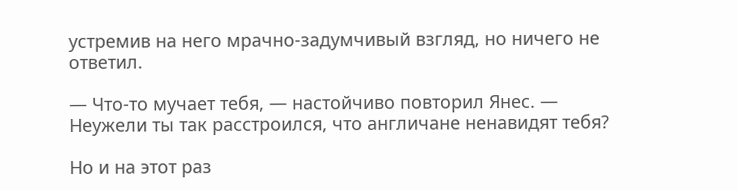устремив на него мрачно-задумчивый взгляд, но ничего не ответил.

— Что-то мучает тебя, — настойчиво повторил Янес. — Неужели ты так расстроился, что англичане ненавидят тебя?

Но и на этот раз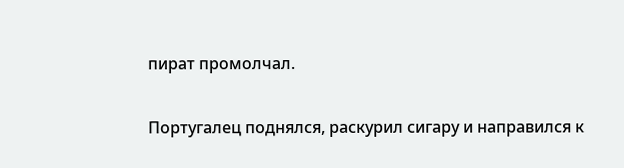пират промолчал.

Португалец поднялся, раскурил сигару и направился к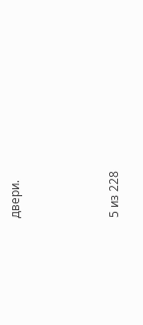двери.



5 из 228